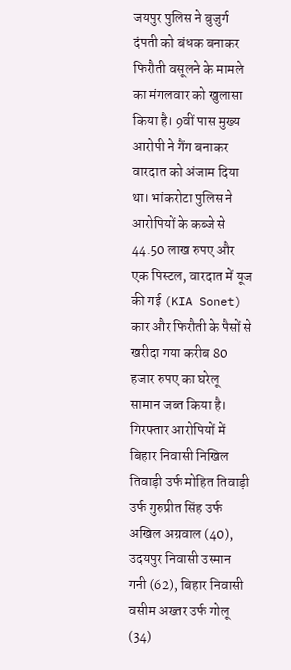जयपुर पुलिस ने बुजुर्ग दंपती को बंधक बनाकर फिरौती वसूलने के मामले का मंगलवार को खुलासा किया है। 9वीं पास मुख्य आरोपी ने गैंग बनाकर वारदात को अंजाम दिया था। भांकरोटा पुलिस ने आरोपियों के कब्जे से 44.50 लाख रुपए और एक पिस्टल, वारदात में यूज की गई (KIA Sonet) कार और फिरौती के पैसों से खरीदा गया करीब 80 हजार रुपए का घरेलू सामान जब्त किया है। गिरफ्तार आरोपियों में बिहार निवासी निखिल तिवाड़ी उर्फ मोहित तिवाड़ी उर्फ गुरुप्रीत सिंह उर्फ अखिल अग्रवाल (40), उदयपुर निवासी उस्मान गनी (62), बिहार निवासी वसीम अख्तर उर्फ गोलू (34)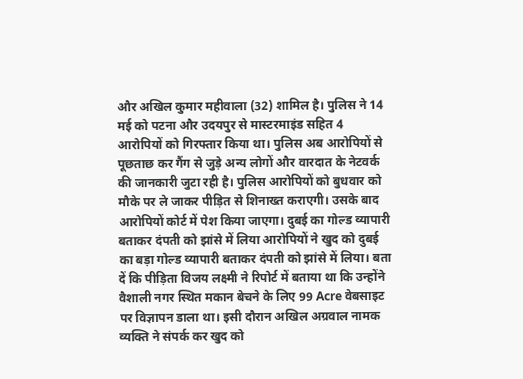और अखिल कुमार महीवाला (32) शामिल है। पुलिस ने 14 मई को पटना और उदयपुर से मास्टरमाइंड सहित 4 आरोपियों को गिरफ्तार किया था। पुलिस अब आरोपियों से पूछताछ कर गैंग से जुड़े अन्य लोगों और वारदात के नेटवर्क की जानकारी जुटा रही है। पुलिस आरोपियों को बुधवार को मौके पर ले जाकर पीड़ित से शिनाख्त कराएगी। उसके बाद आरोपियों कोर्ट में पेश किया जाएगा। दुबई का गोल्ड व्यापारी बताकर दंपती को झांसे में लिया आरोपियों ने खुद को दुबई का बड़ा गोल्ड व्यापारी बताकर दंपती को झांसे में लिया। बता दें कि पीड़िता विजय लक्ष्मी ने रिपोर्ट में बताया था कि उन्होंने वैशाली नगर स्थित मकान बेचने के लिए 99 Acre वेबसाइट पर विज्ञापन डाला था। इसी दौरान अखिल अग्रवाल नामक व्यक्ति ने संपर्क कर खुद को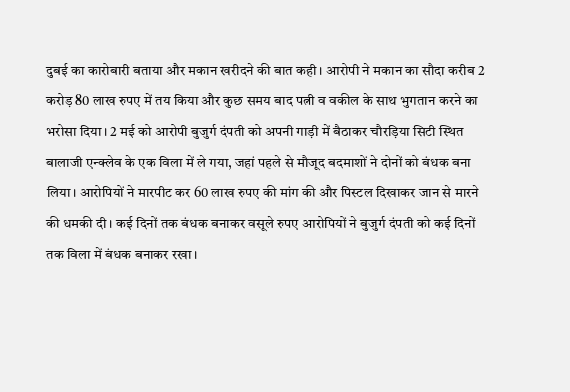दुबई का कारोबारी बताया और मकान खरीदने की बात कही। आरोपी ने मकान का सौदा करीब 2 करोड़ 80 लाख रुपए में तय किया और कुछ समय बाद पत्नी व वकील के साथ भुगतान करने का भरोसा दिया। 2 मई को आरोपी बुजुर्ग दंपती को अपनी गाड़ी में बैठाकर चौरड़िया सिटी स्थित बालाजी एन्क्लेव के एक विला में ले गया, जहां पहले से मौजूद बदमाशों ने दोनों को बंधक बना लिया। आरोपियों ने मारपीट कर 60 लाख रुपए की मांग की और पिस्टल दिखाकर जान से मारने की धमकी दी। कई दिनों तक बंधक बनाकर वसूले रुपए आरोपियों ने बुजुर्ग दंपती को कई दिनों तक विला में बंधक बनाकर रखा।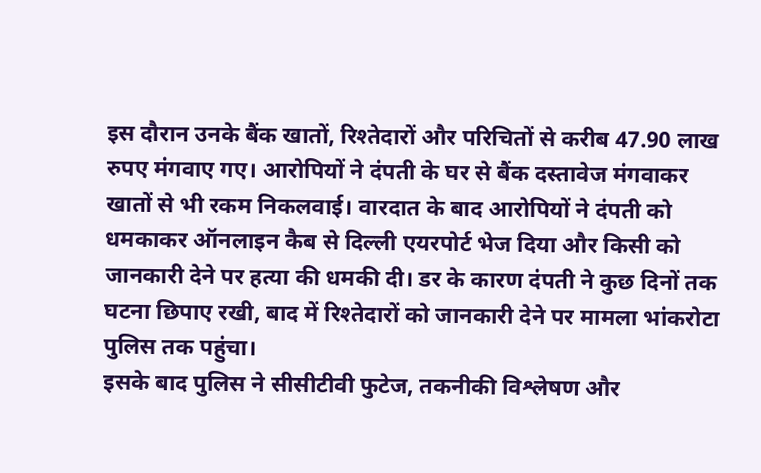इस दौरान उनके बैंक खातों, रिश्तेदारों और परिचितों से करीब 47.90 लाख रुपए मंगवाए गए। आरोपियों ने दंपती के घर से बैंक दस्तावेज मंगवाकर खातों से भी रकम निकलवाई। वारदात के बाद आरोपियों ने दंपती को धमकाकर ऑनलाइन कैब से दिल्ली एयरपोर्ट भेज दिया और किसी को जानकारी देने पर हत्या की धमकी दी। डर के कारण दंपती ने कुछ दिनों तक घटना छिपाए रखी, बाद में रिश्तेदारों को जानकारी देने पर मामला भांकरोटा पुलिस तक पहुंचा।
इसके बाद पुलिस ने सीसीटीवी फुटेज, तकनीकी विश्लेषण और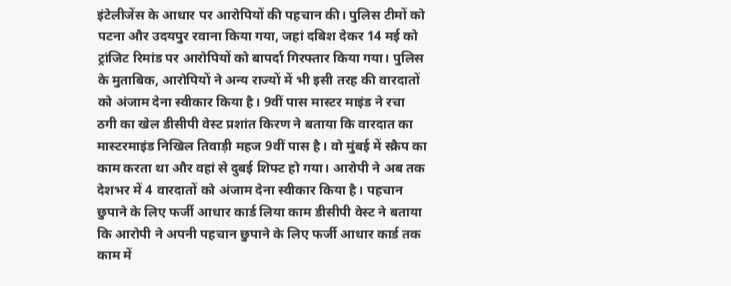इंटेलीजेंस के आधार पर आरोपियों की पहचान की। पुलिस टीमों को पटना और उदयपुर रवाना किया गया, जहां दबिश देकर 14 मई को ट्रांजिट रिमांड पर आरोपियों को बापर्दा गिरफ्तार किया गया। पुलिस के मुताबिक, आरोपियों ने अन्य राज्यों में भी इसी तरह की वारदातों को अंजाम देना स्वीकार किया है। 9वीं पास मास्टर माइंड ने रचा ठगी का खेल डीसीपी वेस्ट प्रशांत किरण ने बताया कि वारदात का मास्टरमाइंड निखिल तिवाड़ी महज 9वीं पास है। वो मुंबई में स्क्रैप का काम करता था और वहां से दुबई शिफ्ट हो गया। आरोपी ने अब तक देशभर में 4 वारदातों को अंजाम देना स्वीकार किया है। पहचान छुपाने के लिए फर्जी आधार कार्ड लिया काम डीसीपी वेस्ट ने बताया कि आरोपी ने अपनी पहचान छुपाने के लिए फर्जी आधार कार्ड तक काम में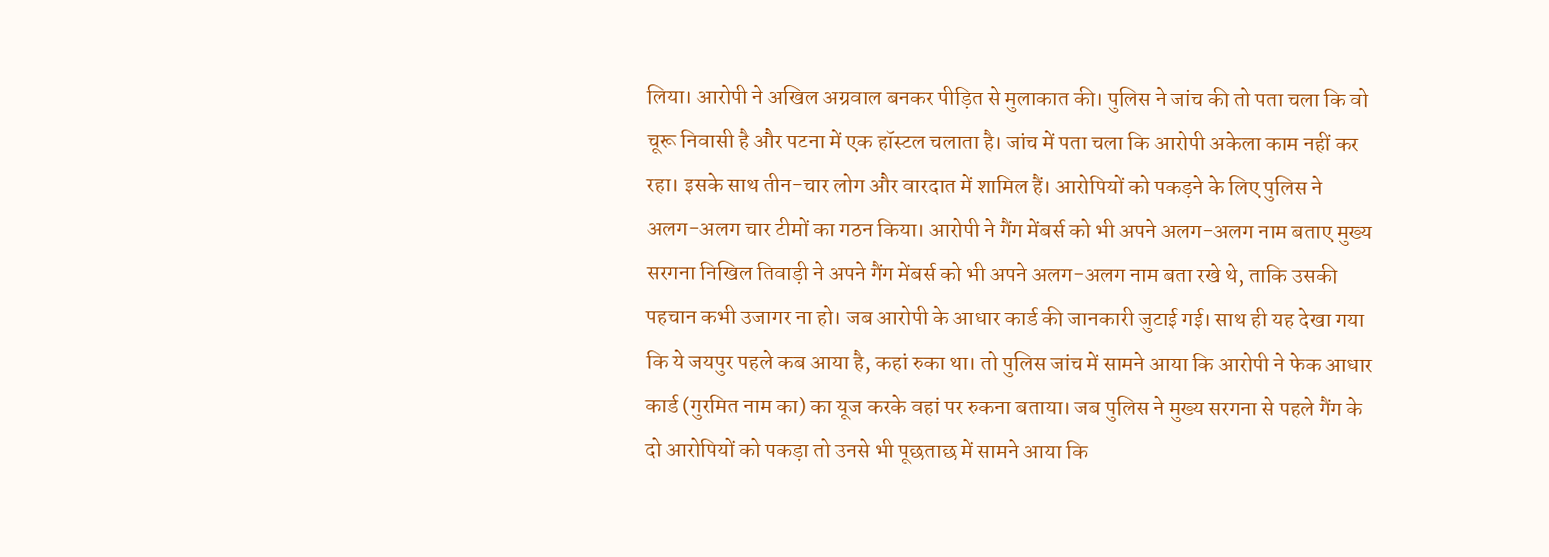लिया। आरोपी ने अखिल अग्रवाल बनकर पीड़ित से मुलाकात की। पुलिस ने जांच की तो पता चला कि वो चूरू निवासी है और पटना में एक हॉस्टल चलाता है। जांच में पता चला कि आरोपी अकेला काम नहीं कर रहा। इसके साथ तीन-चार लोग और वारदात में शामिल हैं। आरोपियों को पकड़ने के लिए पुलिस ने अलग-अलग चार टीमों का गठन किया। आरोपी ने गैंग मेंबर्स को भी अपने अलग-अलग नाम बताए मुख्य सरगना निखिल तिवाड़ी ने अपने गैंग मेंबर्स को भी अपने अलग-अलग नाम बता रखे थे, ताकि उसकी पहचान कभी उजागर ना हो। जब आरोपी के आधार कार्ड की जानकारी जुटाई गई। साथ ही यह देखा गया कि ये जयपुर पहले कब आया है, कहां रुका था। तो पुलिस जांच में सामने आया कि आरोपी ने फेक आधार कार्ड (गुरमित नाम का) का यूज करके वहां पर रुकना बताया। जब पुलिस ने मुख्य सरगना से पहले गैंग के दो आरोपियों को पकड़ा तो उनसे भी पूछताछ में सामने आया कि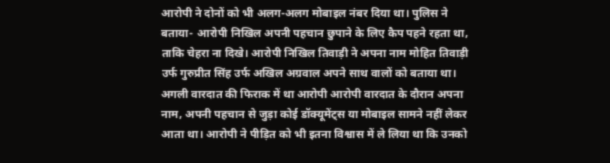आरोपी ने दोनों को भी अलग-अलग मोबाइल नंबर दिया था। पुलिस ने बताया- आरोपी निखिल अपनी पहचान छुपाने के लिए कैप पहने रहता था, ताकि चेहरा ना दिखे। आरोपी निखिल तिवाड़ी ने अपना नाम मोहित तिवाड़ी उर्फ गुरुप्रीत सिंह उर्फ अखिल अग्रवाल अपने साथ वालों को बताया था।
अगली वारदात की फिराक में था आरोपी आरोपी वारदात के दौरान अपना नाम, अपनी पहचान से जुड़ा कोई डॉक्यूमेंट्स या मोबाइल सामने नहीं लेकर आता था। आरोपी ने पीड़ित को भी इतना विश्वास में ले लिया था कि उनको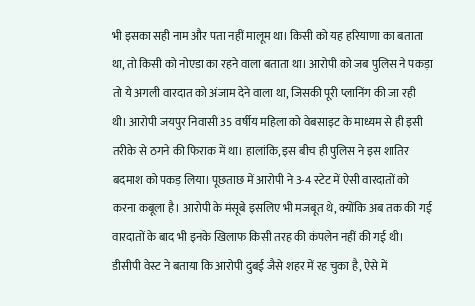भी इसका सही नाम और पता नहीं मालूम था। किसी को यह हरियाणा का बताता था, तो किसी को नोएडा का रहने वाला बताता था। आरोपी को जब पुलिस ने पकड़ा तो ये अगली वारदात को अंजाम देने वाला था, जिसकी पूरी प्लानिंग की जा रही थी। आरोपी जयपुर निवासी 35 वर्षीय महिला को वेबसाइट के माध्यम से ही इसी तरीके से ठगने की फिराक में था। हालांकि, इस बीच ही पुलिस ने इस शातिर बदमाश को पकड़ लिया। पूछताछ में आरोपी ने 3-4 स्टेट में ऐसी वारदातों को करना कबूला है। आरोपी के मंसूबे इसलिए भी मजबूत थे, क्योंकि अब तक की गई वारदातों के बाद भी इनके खिलाफ किसी तरह की कंपलेन नहीं की गई थी। डीसीपी वेस्ट ने बताया कि आरोपी दुबई जैसे शहर में रह चुका है, ऐसे में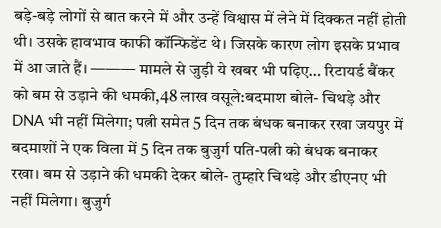बड़े-बड़े लोगों से बात करने में और उन्हें विश्वास में लेने में दिक्कत नहीं होती थी। उसके हावभाव काफी कॉन्फिडेंट थे। जिसके कारण लोग इसके प्रभाव में आ जाते हैं। ——— मामले से जुड़ी ये खबर भी पढ़िए… रिटायर्ड बैंकर को बम से उड़ाने की धमकी,48 लाख वसूले:बदमाश बोले- चिथड़े और DNA भी नहीं मिलेगा; पत्नी समेत 5 दिन तक बंधक बनाकर रखा जयपुर में बदमाशों ने एक विला में 5 दिन तक बुजुर्ग पति-पत्नी को बंधक बनाकर रखा। बम से उड़ाने की धमकी देकर बोले- तुम्हारे चिथड़े और डीएनए भी नहीं मिलेगा। बुजुर्ग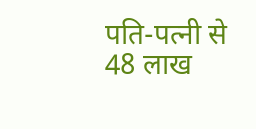पति-पत्नी से 48 लाख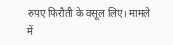रुपए फिरौती के वसूल लिए। मामले में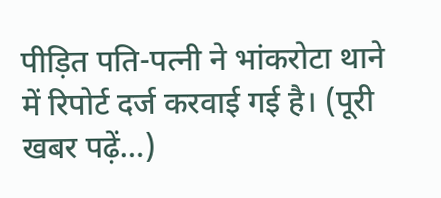पीड़ित पति-पत्नी ने भांकरोटा थाने में रिपोर्ट दर्ज करवाई गई है। (पूरी खबर पढ़ें…)